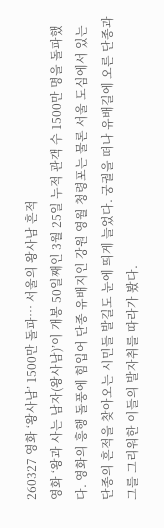260327 영화 ‘왕사남’ 1500만 돌파… 서울의 왕사남 흔적
영화 ‘왕과 사는 남자(왕사남)’이 개봉 50일째인 3월 25일 누적 관객 수 1500만 명을 돌파했다. 영화의 흥행 돌풍에 힘입어 단종 유배지인 강원 영월 청령포는 물론 서울 도심에서 있는 단종의 흔적을 찾아오는 시민들 발길도 눈에 띄게 늘었다. 궁궐을 떠나 유배길에 오른 단종과 그를 그리워한 이들의 발자취를 따라가 봤다.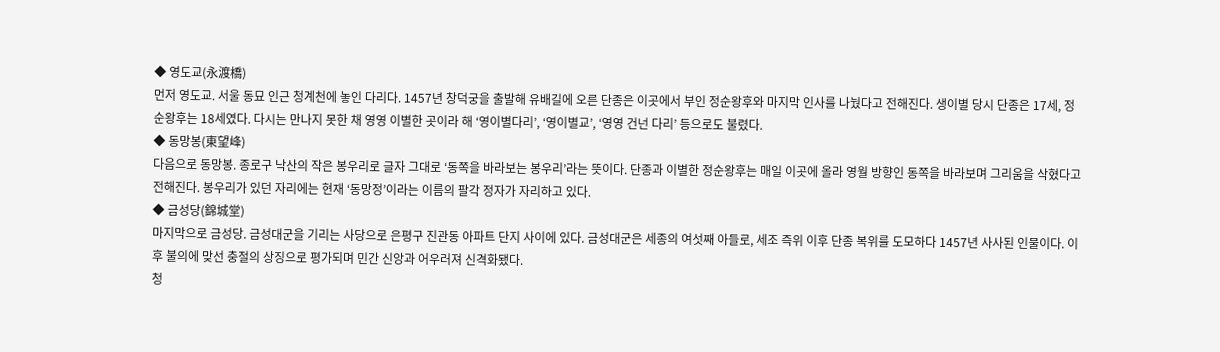◆ 영도교(永渡橋)
먼저 영도교. 서울 동묘 인근 청계천에 놓인 다리다. 1457년 창덕궁을 출발해 유배길에 오른 단종은 이곳에서 부인 정순왕후와 마지막 인사를 나눴다고 전해진다. 생이별 당시 단종은 17세, 정순왕후는 18세였다. 다시는 만나지 못한 채 영영 이별한 곳이라 해 ‘영이별다리’, ‘영이별교’, ‘영영 건넌 다리’ 등으로도 불렸다.
◆ 동망봉(東望峰)
다음으로 동망봉. 종로구 낙산의 작은 봉우리로 글자 그대로 ‘동쪽을 바라보는 봉우리’라는 뜻이다. 단종과 이별한 정순왕후는 매일 이곳에 올라 영월 방향인 동쪽을 바라보며 그리움을 삭혔다고 전해진다. 봉우리가 있던 자리에는 현재 ‘동망정’이라는 이름의 팔각 정자가 자리하고 있다.
◆ 금성당(錦城堂)
마지막으로 금성당. 금성대군을 기리는 사당으로 은평구 진관동 아파트 단지 사이에 있다. 금성대군은 세종의 여섯째 아들로, 세조 즉위 이후 단종 복위를 도모하다 1457년 사사된 인물이다. 이후 불의에 맞선 충절의 상징으로 평가되며 민간 신앙과 어우러져 신격화됐다.
청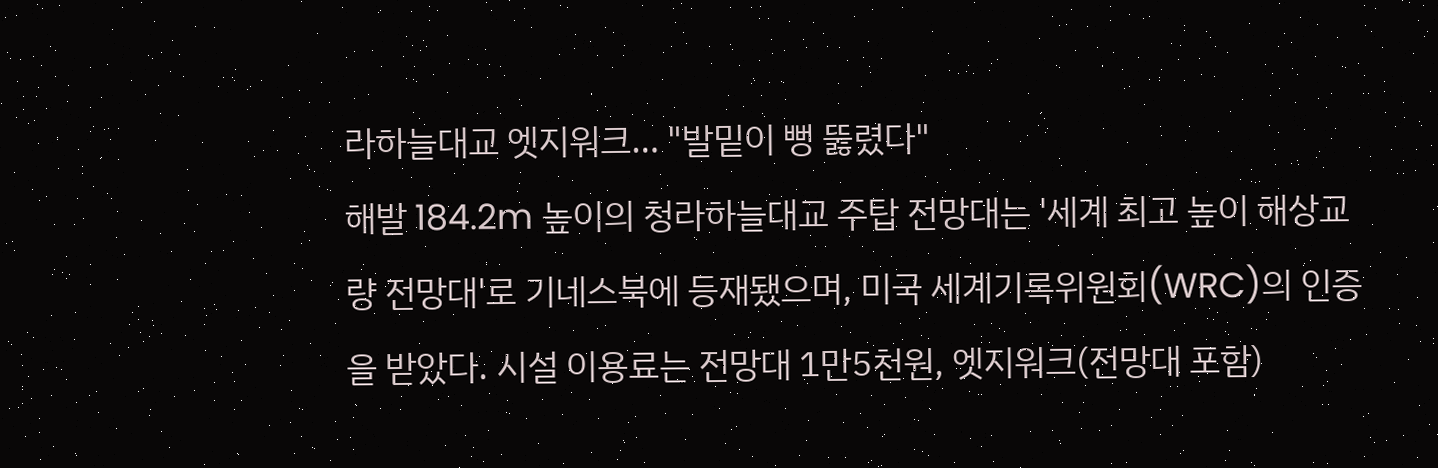라하늘대교 엣지워크… "발밑이 뻥 뚫렸다"
해발 184.2m 높이의 청라하늘대교 주탑 전망대는 '세계 최고 높이 해상교량 전망대'로 기네스북에 등재됐으며, 미국 세계기록위원회(WRC)의 인증을 받았다. 시설 이용료는 전망대 1만5천원, 엣지워크(전망대 포함)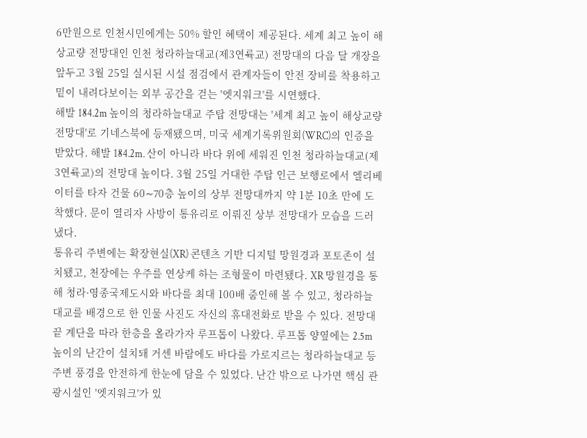6만원으로 인천시민에게는 50% 할인 혜택이 제공된다. 세계 최고 높이 해상교량 전망대인 인천 청라하늘대교(제3연륙교) 전망대의 다음 달 개장을 앞두고 3월 25일 실시된 시설 점검에서 관계자들이 안전 장비를 착용하고 밑이 내려다보이는 외부 공간을 걷는 '엣지워크'를 시연했다.
해발 184.2m 높이의 청라하늘대교 주탑 전망대는 '세계 최고 높이 해상교량 전망대'로 기네스북에 등재됐으며, 미국 세계기록위원회(WRC)의 인증을 받았다. 해발 184.2m. 산이 아니라 바다 위에 세워진 인천 청라하늘대교(제3연륙교)의 전망대 높이다. 3월 25일 거대한 주탑 인근 보행로에서 엘리베이터를 타자 건물 60∼70층 높이의 상부 전망대까지 약 1분 10초 만에 도착했다. 문이 열리자 사방이 통유리로 이뤄진 상부 전망대가 모습을 드러냈다.
통유리 주변에는 확장현실(XR) 콘텐츠 기반 디지털 망원경과 포토존이 설치됐고, 천장에는 우주를 연상케 하는 조형물이 마련됐다. XR 망원경을 통해 청라·영종국제도시와 바다를 최대 100배 줌인해 볼 수 있고, 청라하늘대교를 배경으로 한 인물 사진도 자신의 휴대전화로 받을 수 있다. 전망대 끝 계단을 따라 한층을 올라가자 루프톱이 나왔다. 루프톱 양옆에는 2.5m 높이의 난간이 설치돼 거센 바람에도 바다를 가로지르는 청라하늘대교 등 주변 풍경을 안전하게 한눈에 담을 수 있었다. 난간 밖으로 나가면 핵심 관광시설인 '엣지워크'가 있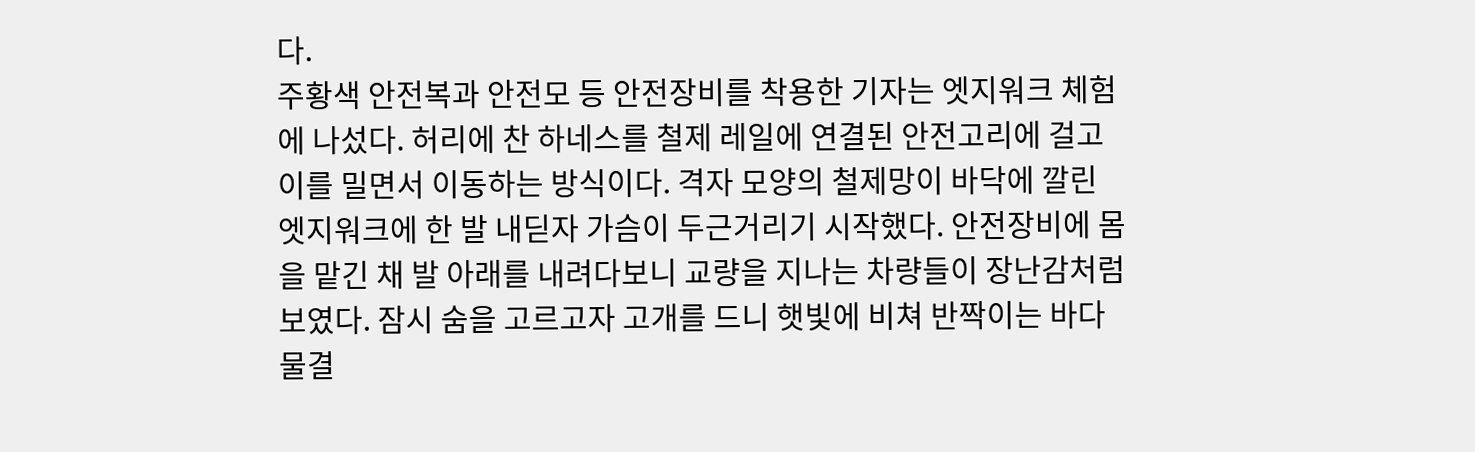다.
주황색 안전복과 안전모 등 안전장비를 착용한 기자는 엣지워크 체험에 나섰다. 허리에 찬 하네스를 철제 레일에 연결된 안전고리에 걸고 이를 밀면서 이동하는 방식이다. 격자 모양의 철제망이 바닥에 깔린 엣지워크에 한 발 내딛자 가슴이 두근거리기 시작했다. 안전장비에 몸을 맡긴 채 발 아래를 내려다보니 교량을 지나는 차량들이 장난감처럼 보였다. 잠시 숨을 고르고자 고개를 드니 햇빛에 비쳐 반짝이는 바다 물결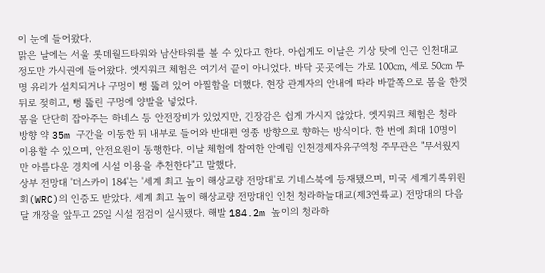이 눈에 들어왔다.
맑은 날에는 서울 롯데월드타워와 남산타워를 볼 수 있다고 한다. 아쉽게도 이날은 기상 탓에 인근 인천대교 정도만 가시권에 들어왔다. 엣지워크 체험은 여기서 끝이 아니었다. 바닥 곳곳에는 가로 100㎝, 세로 50㎝ 투명 유리가 설치되거나 구멍이 뻥 뚫려 있어 아찔함을 더했다. 현장 관계자의 안내에 따라 바깥쪽으로 몸을 한껏 뒤로 젖히고, 뻥 뚫린 구멍에 양발을 넣었다.
몸을 단단히 잡아주는 하네스 등 안전장비가 있었지만, 긴장감은 쉽게 가시지 않았다. 엣지워크 체험은 청라 방향 약 35m 구간을 이동한 뒤 내부로 들어와 반대편 영종 방향으로 향하는 방식이다. 한 번에 최대 10명이 이용할 수 있으며, 안전요원이 동행한다. 이날 체험에 참여한 안예림 인천경제자유구역청 주무관은 "무서웠지만 아름다운 경치에 시설 이용을 추천한다"고 말했다.
상부 전망대 '더스카이 184'는 '세계 최고 높이 해상교량 전망대'로 기네스북에 등재됐으며, 미국 세계기록위원회(WRC)의 인증도 받았다. 세계 최고 높이 해상교량 전망대인 인천 청라하늘대교(제3연륙교) 전망대의 다음 달 개장을 앞두고 25일 시설 점검이 실시됐다. 해발 184.2m 높이의 청라하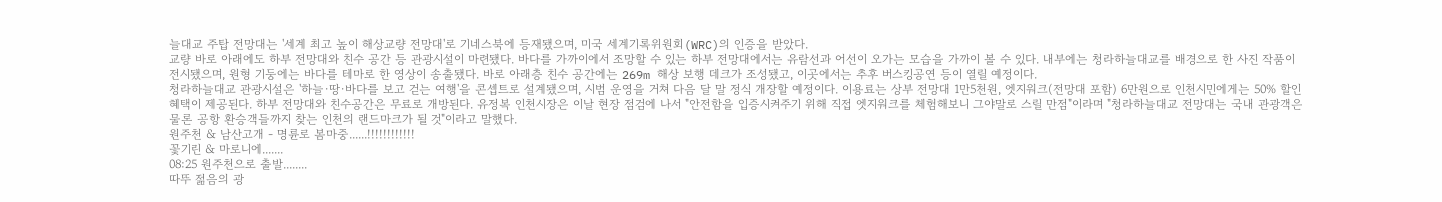늘대교 주탑 전망대는 '세계 최고 높이 해상교량 전망대'로 기네스북에 등재됐으며, 미국 세계기록위원회(WRC)의 인증을 받았다.
교량 바로 아래에도 하부 전망대와 친수 공간 등 관광시설이 마련됐다. 바다를 가까이에서 조망할 수 있는 하부 전망대에서는 유람선과 어선이 오가는 모습을 가까이 볼 수 있다. 내부에는 청라하늘대교를 배경으로 한 사진 작품이 전시됐으며, 원형 기둥에는 바다를 테마로 한 영상이 송출됐다. 바로 아래층 친수 공간에는 269m 해상 보행 데크가 조성됐고, 이곳에서는 추후 버스킹공연 등이 열릴 예정이다.
청라하늘대교 관광시설은 '하늘·땅·바다를 보고 걷는 여행'을 콘셉트로 설계됐으며, 시범 운영을 거쳐 다음 달 말 정식 개장할 예정이다. 이용료는 상부 전망대 1만5천원, 엣지워크(전망대 포함) 6만원으로 인천시민에게는 50% 할인 혜택이 제공된다. 하부 전망대와 친수공간은 무료로 개방된다. 유정복 인천시장은 이날 현장 점검에 나서 "안전함을 입증시켜주기 위해 직접 엣지워크를 체험해보니 그야말로 스릴 만점"이라며 "청라하늘대교 전망대는 국내 관광객은 물론 공항 환승객들까지 찾는 인천의 랜드마크가 될 것"이라고 말했다.
원주천 & 남산고개 - 명륜로 봄마중......!!!!!!!!!!!!
꽃기린 & 마로니에.......
08:25 원주천으로 출발........
따뚜 젊음의 광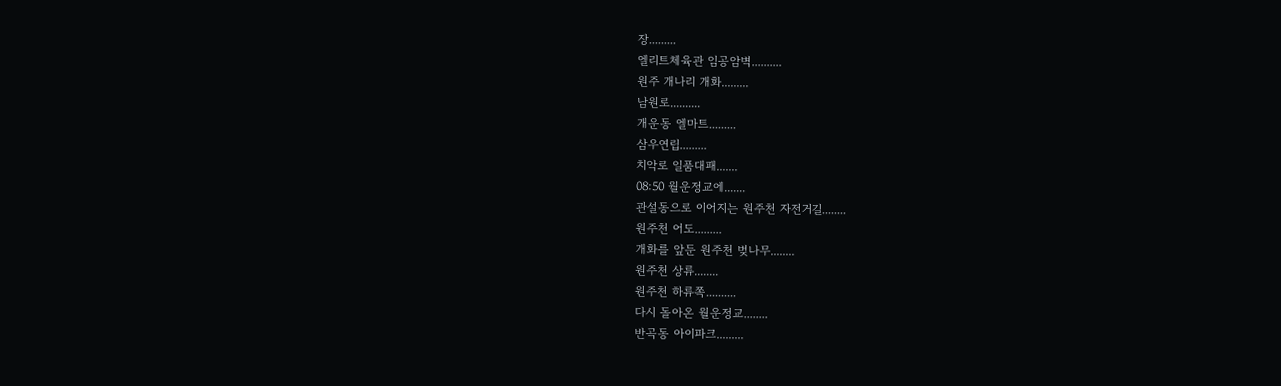장.........
엘리트체육관 임공암벽..........
원주 개나리 개화.........
남원로..........
개운동 엘마트.........
삼우연립.........
치악로 일품대패.......
08:50 월운정교에.......
관설동으로 이어지는 원주천 자전거길........
원주천 어도.........
개화를 앞둔 원주천 벚나무........
원주천 상류........
원주천 하류쪽..........
다시 돌아온 월운정교........
반곡동 아이파크.........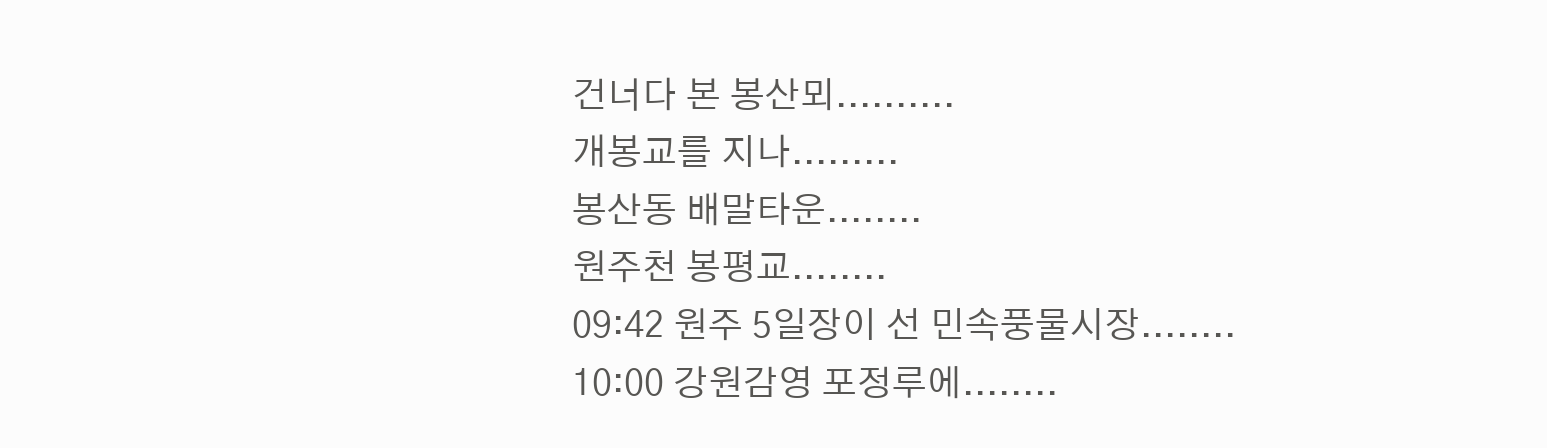건너다 본 봉산뫼..........
개봉교를 지나.........
봉산동 배말타운........
원주천 봉평교........
09:42 원주 5일장이 선 민속풍물시장........
10:00 강원감영 포정루에........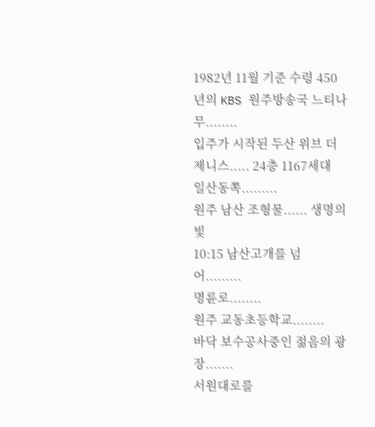1982년 11월 기준 수령 450년의 KBS 원주방송국 느티나무........
입주가 시작된 두산 위브 더 제니스..... 24층 1167세대
일산동쪽.........
원주 남산 조형물...... 생명의 빛
10:15 남산고개를 넘어.........
명륜로........
원주 교동초등학교........
바닥 보수공사중인 젊음의 광장.......
서원대로를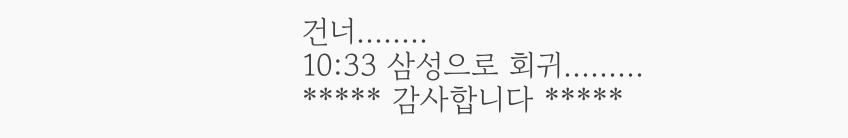건너........
10:33 삼성으로 회귀.........
***** 감사합니다 *****